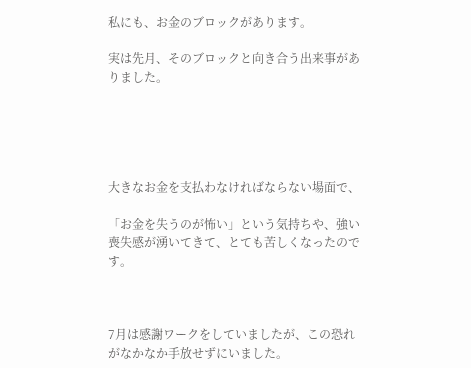私にも、お金のブロックがあります。

実は先月、そのブロックと向き合う出来事がありました。





大きなお金を支払わなければならない場面で、

「お金を失うのが怖い」という気持ちや、強い喪失感が湧いてきて、とても苦しくなったのです。



7月は感謝ワークをしていましたが、この恐れがなかなか手放せずにいました。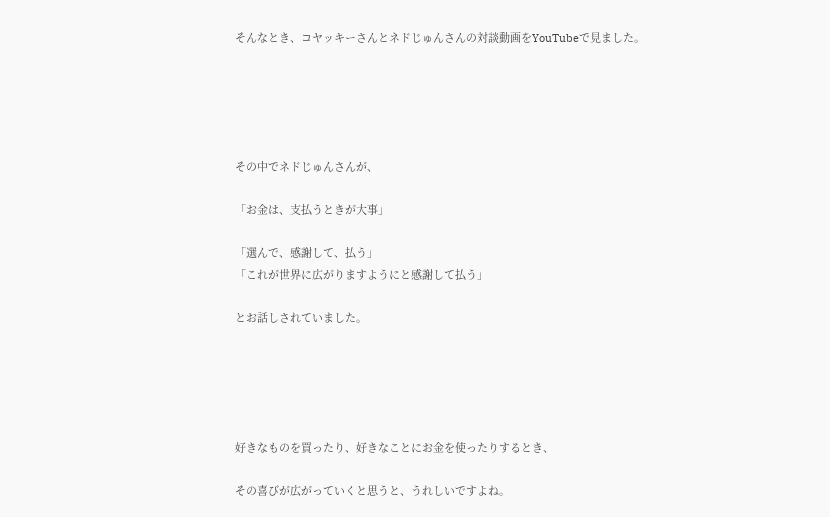そんなとき、コヤッキーさんとネドじゅんさんの対談動画をYouTubeで見ました。





その中でネドじゅんさんが、

「お金は、支払うときが大事」

「選んで、感謝して、払う」
「これが世界に広がりますようにと感謝して払う」

とお話しされていました。





好きなものを買ったり、好きなことにお金を使ったりするとき、

その喜びが広がっていくと思うと、うれしいですよね。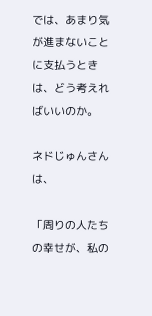では、あまり気が進まないことに支払うときは、どう考えればいいのか。

ネドじゅんさんは、

「周りの人たちの幸せが、私の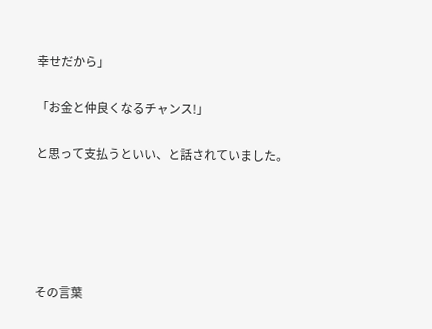幸せだから」

「お金と仲良くなるチャンス!」

と思って支払うといい、と話されていました。





その言葉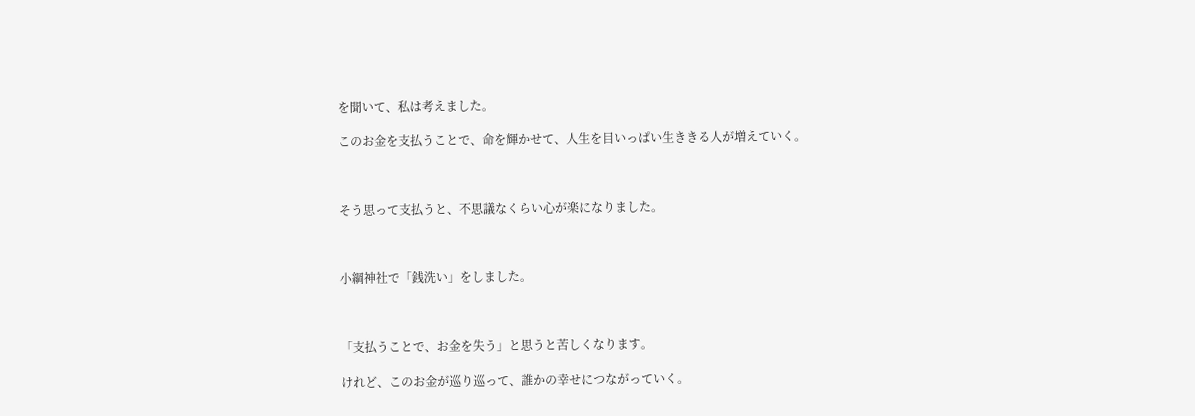を聞いて、私は考えました。

このお金を支払うことで、命を輝かせて、人生を目いっぱい生ききる人が増えていく。



そう思って支払うと、不思議なくらい心が楽になりました。



小綱神社で「銭洗い」をしました。



「支払うことで、お金を失う」と思うと苦しくなります。

けれど、このお金が巡り巡って、誰かの幸せにつながっていく。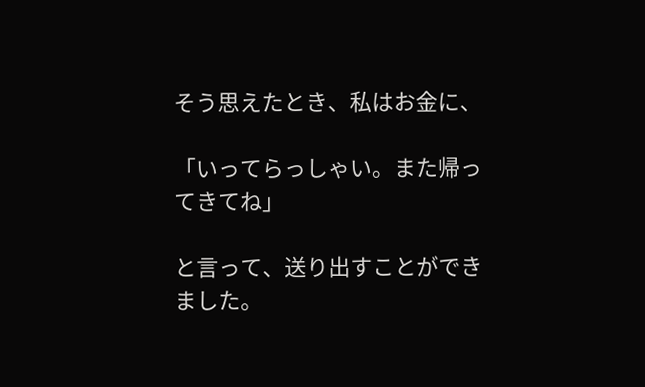そう思えたとき、私はお金に、

「いってらっしゃい。また帰ってきてね」

と言って、送り出すことができました。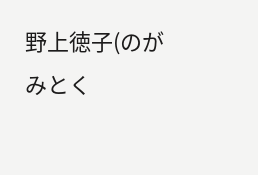野上徳子(のがみとく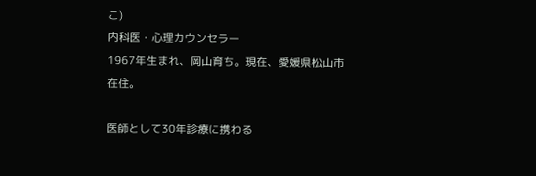こ)
内科医・心理カウンセラー
1967年生まれ、岡山育ち。現在、愛媛県松山市在住。

医師として30年診療に携わる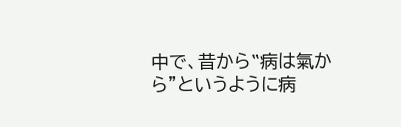中で、昔から‟病は氣から”というように病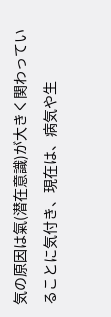気の原因は氣(潜在意識)が大きく関わっていることに気付き、現在は、病気や生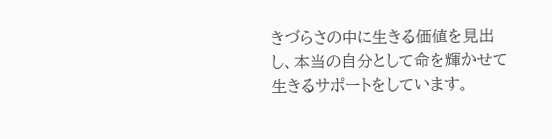きづらさの中に生きる価値を見出し、本当の自分として命を輝かせて生きるサポートをしています。